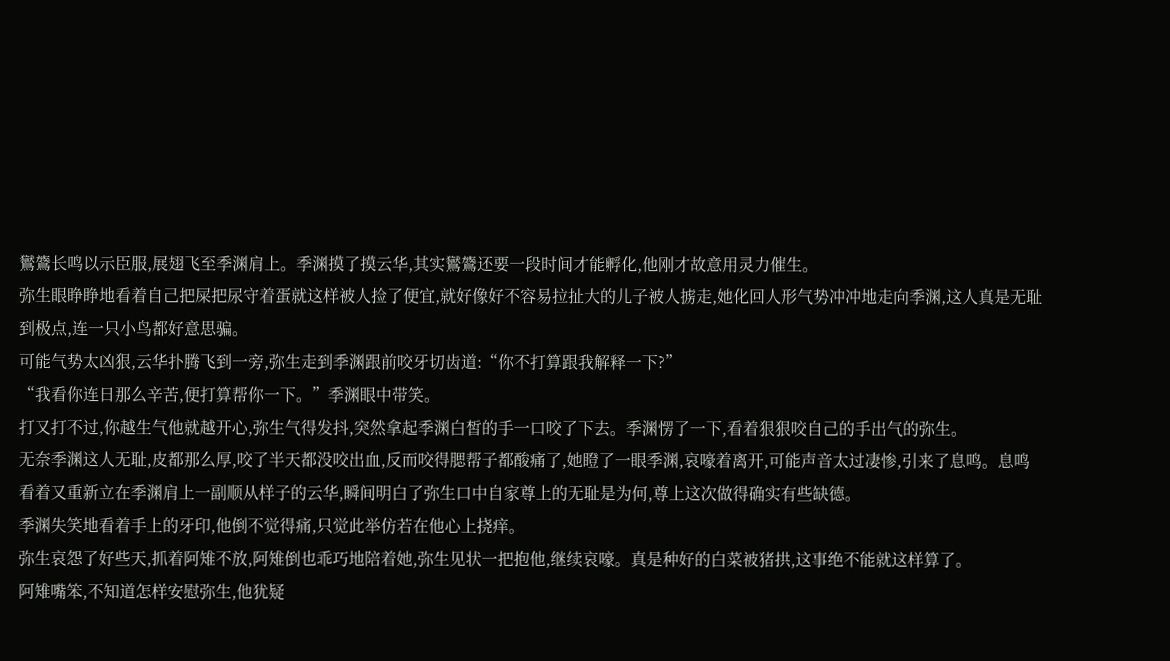鸑鷟长鸣以示臣服,展翅飞至季渊肩上。季渊摸了摸云华,其实鸑鷟还要一段时间才能孵化,他刚才故意用灵力催生。
弥生眼睁睁地看着自己把屎把尿守着蛋就这样被人捡了便宜,就好像好不容易拉扯大的儿子被人掳走,她化回人形气势冲冲地走向季渊,这人真是无耻到极点,连一只小鸟都好意思骗。
可能气势太凶狠,云华扑腾飞到一旁,弥生走到季渊跟前咬牙切齿道:“你不打算跟我解释一下?”
“我看你连日那么辛苦,便打算帮你一下。”季渊眼中带笑。
打又打不过,你越生气他就越开心,弥生气得发抖,突然拿起季渊白皙的手一口咬了下去。季渊愣了一下,看着狠狠咬自己的手出气的弥生。
无奈季渊这人无耻,皮都那么厚,咬了半天都没咬出血,反而咬得腮帮子都酸痛了,她瞪了一眼季渊,哀嚎着离开,可能声音太过凄惨,引来了息鸣。息鸣看着又重新立在季渊肩上一副顺从样子的云华,瞬间明白了弥生口中自家尊上的无耻是为何,尊上这次做得确实有些缺德。
季渊失笑地看着手上的牙印,他倒不觉得痛,只觉此举仿若在他心上挠痒。
弥生哀怨了好些天,抓着阿雉不放,阿雉倒也乖巧地陪着她,弥生见状一把抱他,继续哀嚎。真是种好的白菜被猪拱,这事绝不能就这样算了。
阿雉嘴笨,不知道怎样安慰弥生,他犹疑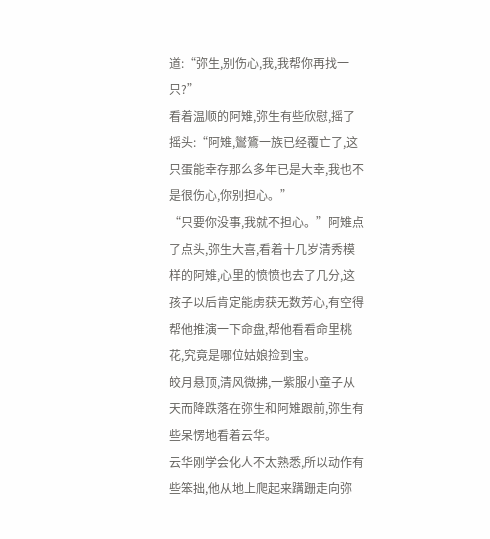道:“弥生,别伤心,我,我帮你再找一只?”
看着温顺的阿雉,弥生有些欣慰,摇了摇头:“阿雉,鸑鷟一族已经覆亡了,这只蛋能幸存那么多年已是大幸,我也不是很伤心,你别担心。”
“只要你没事,我就不担心。”阿雉点了点头,弥生大喜,看着十几岁清秀模样的阿雉,心里的愤愤也去了几分,这孩子以后肯定能虏获无数芳心,有空得帮他推演一下命盘,帮他看看命里桃花,究竟是哪位姑娘捡到宝。
皎月悬顶,清风微拂,一紫服小童子从天而降跌落在弥生和阿雉跟前,弥生有些呆愣地看着云华。
云华刚学会化人不太熟悉,所以动作有些笨拙,他从地上爬起来蹒跚走向弥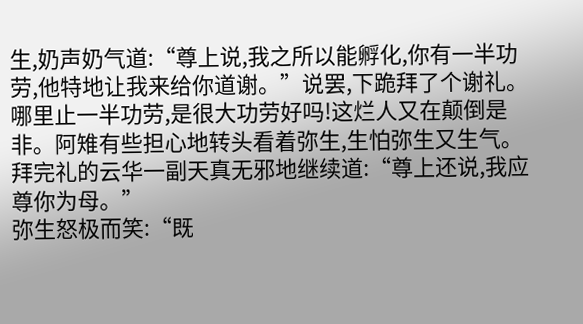生,奶声奶气道:“尊上说,我之所以能孵化,你有一半功劳,他特地让我来给你道谢。”说罢,下跪拜了个谢礼。
哪里止一半功劳,是很大功劳好吗!这烂人又在颠倒是非。阿雉有些担心地转头看着弥生,生怕弥生又生气。
拜完礼的云华一副天真无邪地继续道:“尊上还说,我应尊你为母。”
弥生怒极而笑:“既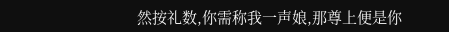然按礼数,你需称我一声娘,那尊上便是你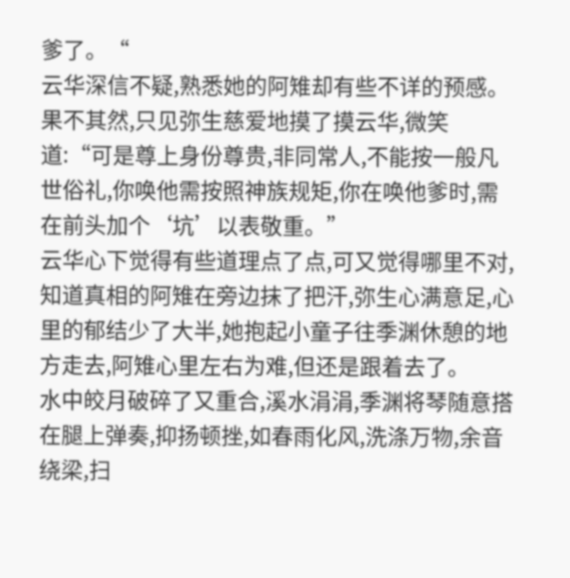爹了。“
云华深信不疑,熟悉她的阿雉却有些不详的预感。
果不其然,只见弥生慈爱地摸了摸云华,微笑道:“可是尊上身份尊贵,非同常人,不能按一般凡世俗礼,你唤他需按照神族规矩,你在唤他爹时,需在前头加个‘坑’以表敬重。”
云华心下觉得有些道理点了点,可又觉得哪里不对,知道真相的阿雉在旁边抹了把汗,弥生心满意足,心里的郁结少了大半,她抱起小童子往季渊休憩的地方走去,阿雉心里左右为难,但还是跟着去了。
水中皎月破碎了又重合,溪水涓涓,季渊将琴随意搭在腿上弹奏,抑扬顿挫,如春雨化风,洗涤万物,余音绕梁,扫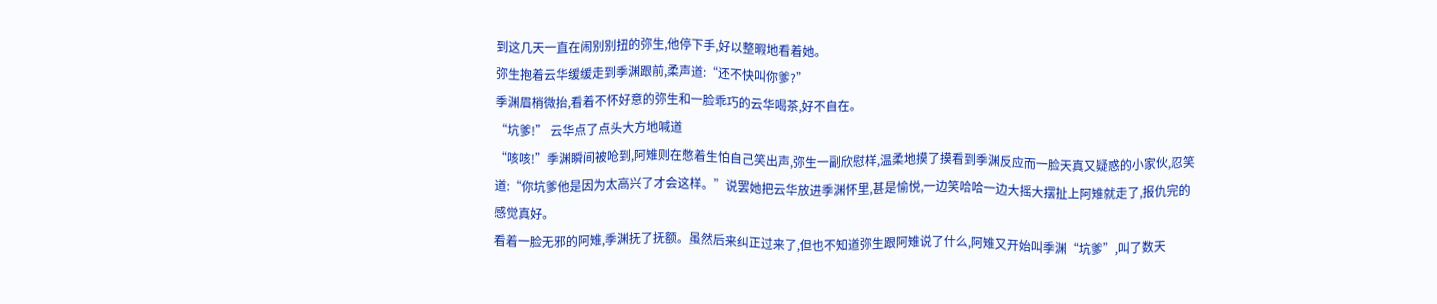到这几天一直在闹别别扭的弥生,他停下手,好以整暇地看着她。
弥生抱着云华缓缓走到季渊跟前,柔声道:“还不快叫你爹?”
季渊眉梢微抬,看着不怀好意的弥生和一脸乖巧的云华喝茶,好不自在。
“坑爹!” 云华点了点头大方地喊道
“咳咳!”季渊瞬间被呛到,阿雉则在憋着生怕自己笑出声,弥生一副欣慰样,温柔地摸了摸看到季渊反应而一脸天真又疑惑的小家伙,忍笑道:“你坑爹他是因为太高兴了才会这样。”说罢她把云华放进季渊怀里,甚是愉悦,一边笑哈哈一边大摇大摆扯上阿雉就走了,报仇完的感觉真好。
看着一脸无邪的阿雉,季渊抚了抚额。虽然后来纠正过来了,但也不知道弥生跟阿雉说了什么,阿雉又开始叫季渊“坑爹”,叫了数天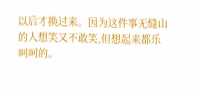以后才换过来。因为这件事无缝山的人想笑又不敢笑,但想起来都乐呵呵的。